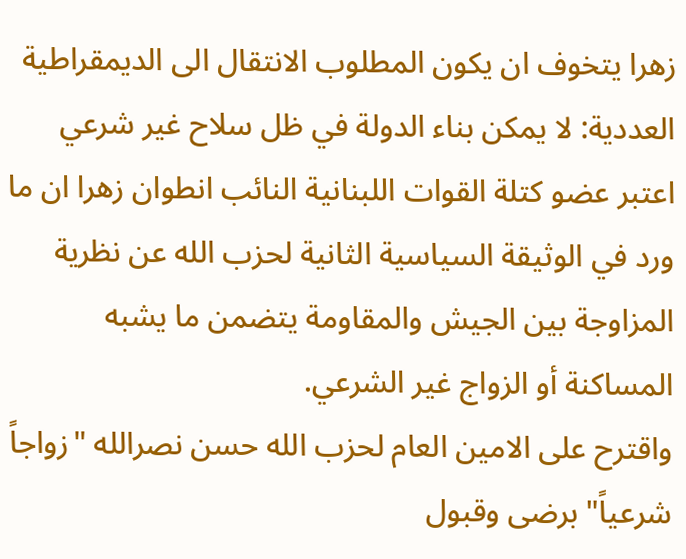زهرا يتخوف ان يكون المطلوب الانتقال الى الديمقراطية العددية: لا يمكن بناء الدولة في ظل سلاح غير شرعي
اعتبر عضو كتلة القوات اللبنانية النائب انطوان زهرا ان ما ورد في الوثيقة السياسية الثانية لحزب الله عن نظرية المزاوجة بين الجيش والمقاومة يتضمن ما يشبه المساكنة أو الزواج غير الشرعي.
واقترح على الامين العام لحزب الله حسن نصرالله "زواجاً شرعياً" برضى وقبول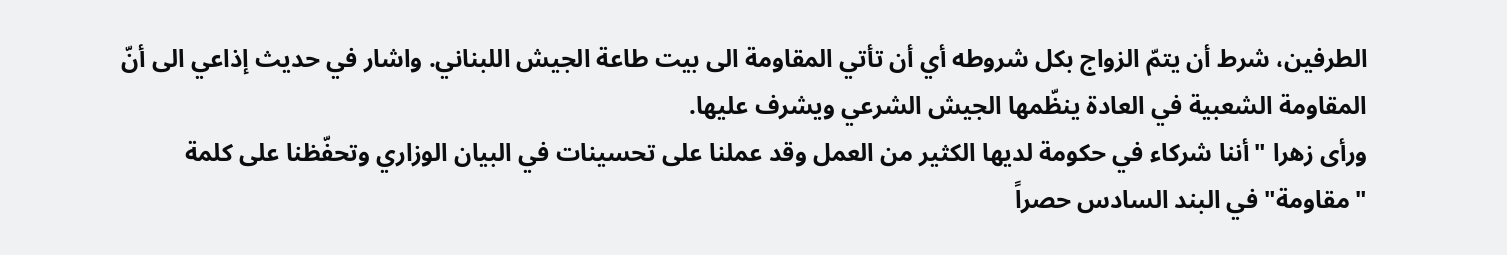الطرفين، شرط أن يتمّ الزواج بكل شروطه أي أن تأتي المقاومة الى بيت طاعة الجيش اللبناني. واشار في حديث إذاعي الى أنّ المقاومة الشعبية في العادة ينظّمها الجيش الشرعي ويشرف عليها.
ورأى زهرا "أننا شركاء في حكومة لديها الكثير من العمل وقد عملنا على تحسينات في البيان الوزاري وتحفّظنا على كلمة "مقاومة" في البند السادس حصراً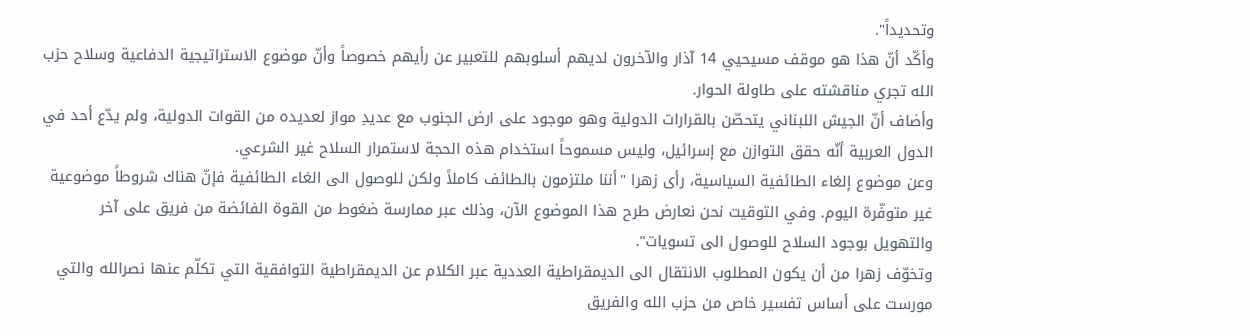وتحديداً".
وأكّد أنّ هذا هو موقف مسيحيي 14 آذار والآخرون لديهم أسلوبهم للتعبير عن رأيهم خصوصاً وأنّ موضوع الاستراتيجية الدفاعية وسلاح حزب الله تجري مناقشته على طاولة الحوار.
وأضاف أنّ الجيش اللبناني يتحصّن بالقرارات الدولية وهو موجود على ارض الجنوب مع عديدِ مواز لعديده من القوات الدولية، ولم يدّع أحد في الدول العربية أنّه حقق التوازن مع إسرائيل، وليس مسموحاً استخدام هذه الحجة لاستمرار السلاح غير الشرعي.
وعن موضوع إلغاء الطائفية السياسية، رأى زهرا "أننا ملتزمون بالطائف كاملاً ولكن للوصول الى الغاء الطائفية فإنّ هناك شروطاً موضوعية غير متوفّرة اليوم. وفي التوقيت نحن نعارض طرح هذا الموضوع الآن، وذلك عبر ممارسة ضغوط من القوة الفائضة من فريق على آخر والتهويل بوجود السلاح للوصول الى تسويات".
وتخوّف زهرا من أن يكون المطلوب الانتقال الى الديمقراطية العددية عبر الكلام عن الديمقراطية التوافقية التي تكلّم عنها نصرالله والتي مورست على أساس تفسير خاص من حزب الله والفريق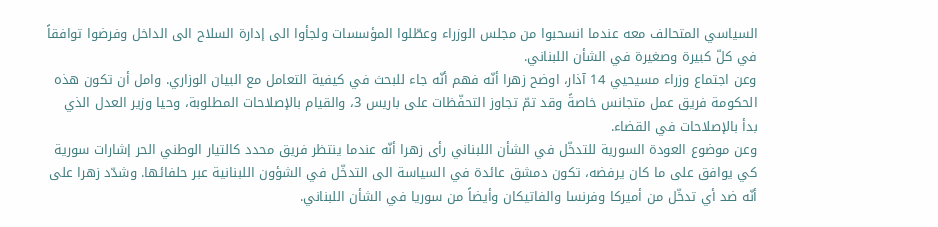السياسي المتحالف معه عندما انسحبوا من مجلس الوزراء وعطّلوا المؤسسات ولجأوا الى إدارة السلاح الى الداخل وفرضوا توافقاً في كلّ كبيرة وصغيرة في الشأن اللبناني.
وعن اجتماع وزراء مسيحيي 14 آذار، اوضح زهرا أنّه فهم أنّه جاء للبحث في كيفية التعامل مع البيان الوزاري. وامل أن تكون هذه الحكومة فريق عمل متجانس خاصةً وقد تمّ تجاوز التحفّظات على باريس 3، والقيام بالإصلاحات المطلوبة، وحيا وزير العدل الذي بدأ بالإصلاحات في القضاء.
وعن موضوع العودة السورية للتدخّل في الشأن اللبناني رأى زهرا أنّه عندما ينتظر فريق محدد كالتيار الوطني الحر إشارات سورية كي يوافق على ما كان يرفضه، تكون دمشق عائدة في السياسة الى التدخّل في الشؤون اللبنانية عبر حلفائها. وشدّد زهرا على أنّه ضد أي تدخّل من أميركا وفرنسا والفاتيكان وأيضاً من سوريا في الشأن اللبناني.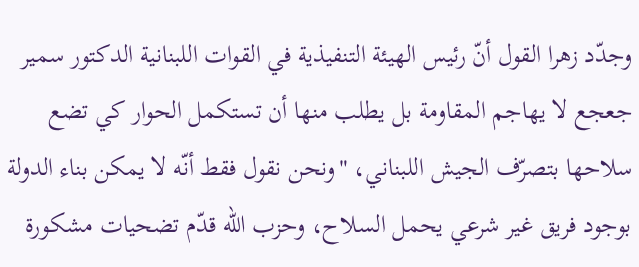وجدّد زهرا القول أنّ رئيس الهيئة التنفيذية في القوات اللبنانية الدكتور سمير جعجع لا يهاجم المقاومة بل يطلب منها أن تستكمل الحوار كي تضع سلاحها بتصرّف الجيش اللبناني، "ونحن نقول فقط أنّه لا يمكن بناء الدولة بوجود فريق غير شرعي يحمل السلاح، وحزب الله قدّم تضحيات مشكورة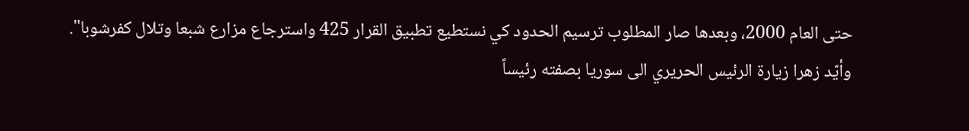حتى العام 2000، وبعدها صار المطلوب ترسيم الحدود كي نستطيع تطبيق القرار 425 واسترجاع مزارع شبعا وتلال كفرشوبا".
وأيّد زهرا زيارة الرئيس الحريري الى سوريا بصفته رئيساً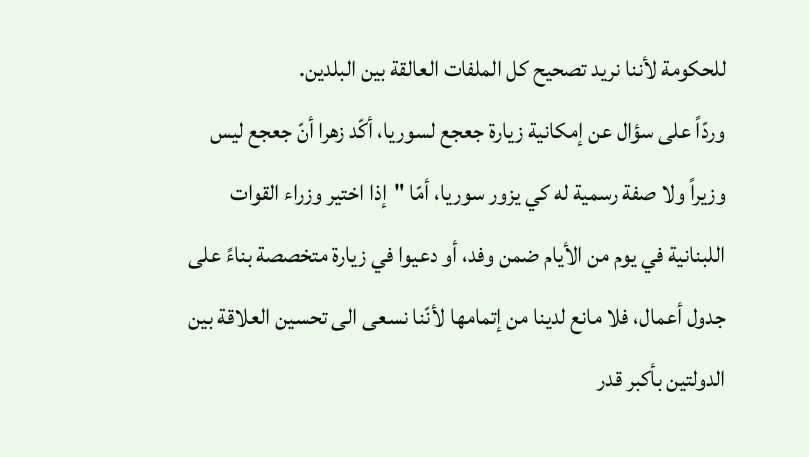للحكومة لأننا نريد تصحيح كل الملفات العالقة بين البلدين.
وردّاً على سؤال عن إمكانية زيارة جعجع لسوريا، أكّد زهرا أنّ جعجع ليس وزيراً ولا صفة رسمية له كي يزور سوريا، أمّا "إذا اختير وزراء القوات اللبنانية في يوم من الأيام ضمن وفد، أو دعيوا في زيارة متخصصة بناءً على جدول أعمال، فلا مانع لدينا من إتمامها لأنّنا نسعى الى تحسين العلاقة بين الدولتين بأكبر قدر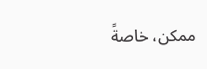ممكن، خاصةً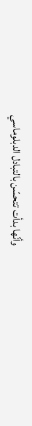وأنّها بدأت تتحسّن بالتبادل الدبلوماسي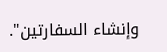وإنشاء السفارتين".